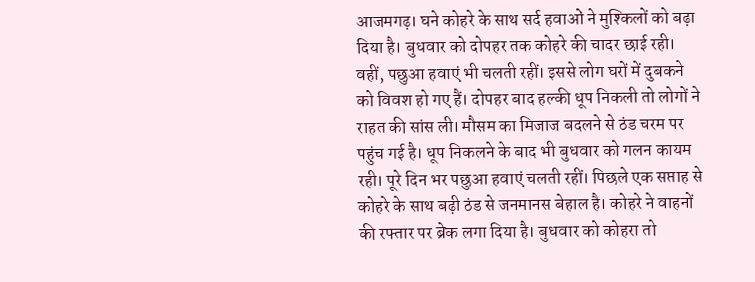आजमगढ़। घने कोहरे के साथ सर्द हवाओं ने मुश्किलों को बढ़ा दिया है। बुधवार को दोपहर तक कोहरे की चादर छाई रही। वहीं, पछुआ हवाएं भी चलती रहीं। इससे लोग घरों में दुबकने को विवश हो गए हैं। दोपहर बाद हल्की धूप निकली तो लोगों ने राहत की सांस ली। मौसम का मिजाज बदलने से ठंड चरम पर पहुंच गई है। धूप निकलने के बाद भी बुधवार को गलन कायम रही। पूरे दिन भर पछुआ हवाएं चलती रहीं। पिछले एक सप्ताह से कोहरे के साथ बढ़ी ठंड से जनमानस बेहाल है। कोहरे ने वाहनों की रफ्तार पर ब्रेक लगा दिया है। बुधवार को कोहरा तो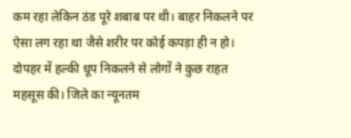कम रहा लेकिन ठंड पूरे शबाब पर थी। बाहर निकलने पर ऐसा लग रहा था जैसे शरीर पर कोई कपड़ा ही न हो। दोपहर में हल्की धूप निकलने से लोगों ने कुछ राहत महसूस की। जिले का न्यूनतम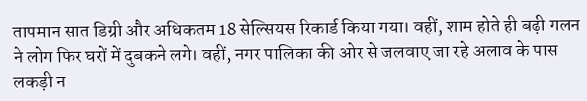तापमान सात डिग्री और अधिकतम 18 सेल्सियस रिकार्ड किया गया। वहीं, शाम होते ही बढ़ी गलन ने लोग फिर घरों में दुबकने लगे। वहीं, नगर पालिका की ओर से जलवाए जा रहे अलाव के पास लकड़ी न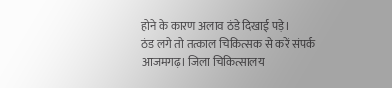होने के कारण अलाव ठंडे दिखाई पड़े।
ठंड लगे तो तत्काल चिकित्सक से करें संपर्क
आजमगढ़। जिला चिकित्सालय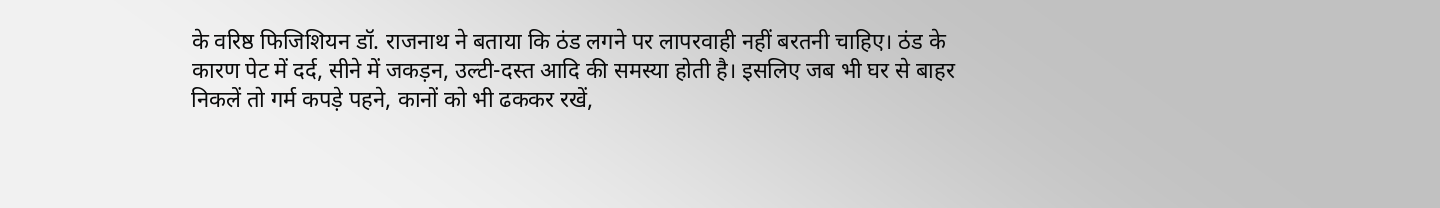के वरिष्ठ फिजिशियन डॉ. राजनाथ ने बताया कि ठंड लगने पर लापरवाही नहीं बरतनी चाहिए। ठंड के कारण पेट में दर्द, सीने में जकड़न, उल्टी-दस्त आदि की समस्या होती है। इसलिए जब भी घर से बाहर निकलें तो गर्म कपड़े पहने, कानों को भी ढककर रखें,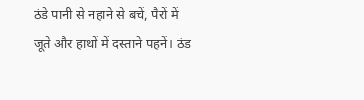ठंडे पानी से नहाने से बचें, पैरों में जूते और हाथों में दस्ताने पहनें। ठंड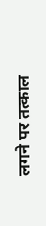लगने पर तत्काल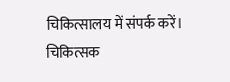चिकित्सालय में संपर्क करें। चिकित्सक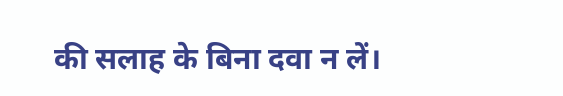की सलाह के बिना दवा न लें।